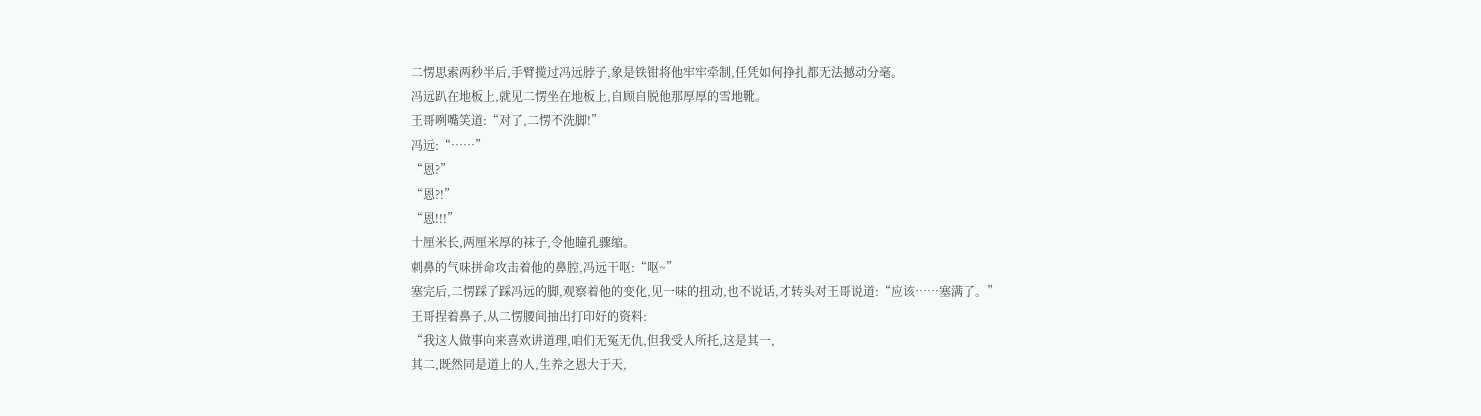二愣思索两秒半后,手臂揽过冯远脖子,象是铁钳将他牢牢牵制,任凭如何挣扎都无法撼动分毫。
冯远趴在地板上,就见二愣坐在地板上,自顾自脱他那厚厚的雪地靴。
王哥咧嘴笑道:“对了,二愣不洗脚!”
冯远:“……”
“恩?”
“恩?!”
“恩!!!”
十厘米长,两厘米厚的袜子,令他瞳孔骤缩。
刺鼻的气味拼命攻击着他的鼻腔,冯远干呕:“呕~”
塞完后,二愣踩了踩冯远的脚,观察着他的变化,见一味的扭动,也不说话,才转头对王哥说道:“应该……塞满了。”
王哥捏着鼻子,从二愣腰间抽出打印好的资料:
“我这人做事向来喜欢讲道理,咱们无冤无仇,但我受人所托,这是其一,
其二,既然同是道上的人,生养之恩大于天,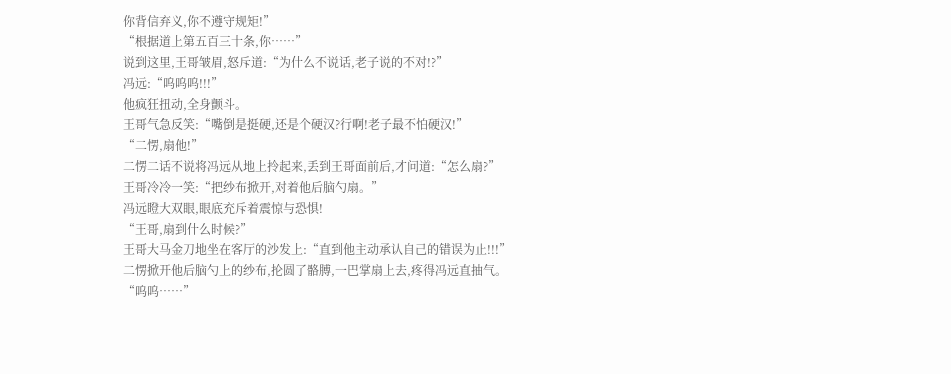你背信弃义,你不遵守规矩!”
“根据道上第五百三十条,你……”
说到这里,王哥皱眉,怒斥道:“为什么不说话,老子说的不对!?”
冯远:“呜呜呜!!!”
他疯狂扭动,全身颤斗。
王哥气急反笑:“嘴倒是挺硬,还是个硬汉?行啊!老子最不怕硬汉!”
“二愣,扇他!”
二愣二话不说将冯远从地上拎起来,丢到王哥面前后,才问道:“怎么扇?”
王哥冷冷一笑:“把纱布掀开,对着他后脑勺扇。”
冯远瞪大双眼,眼底充斥着震惊与恐惧!
“王哥,扇到什么时候?”
王哥大马金刀地坐在客厅的沙发上:“直到他主动承认自己的错误为止!!!”
二愣掀开他后脑勺上的纱布,抡圆了骼膊,一巴掌扇上去,疼得冯远直抽气。
“呜呜……”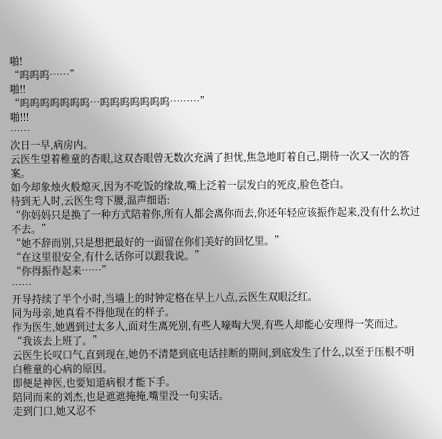啪!
“呜呜呜……”
啪!!
“呜呜呜呜呜呜呜…呜呜呜呜呜呜呜………”
啪!!!
……
次日一早,病房内。
云医生望着稚童的杏眼,这双杏眼曾无数次充满了担忧,焦急地盯着自己,期待一次又一次的答案。
如今却象烛火般熄灭,因为不吃饭的缘故,嘴上泛着一层发白的死皮,脸色苍白。
待到无人时,云医生弯下腰,温声细语:
“你妈妈只是换了一种方式陪着你,所有人都会离你而去,你还年轻应该振作起来,没有什么坎过不去。”
“她不辞而别,只是想把最好的一面留在你们美好的回忆里。”
“在这里很安全,有什么话你可以跟我说。”
“你得振作起来……”
……
开导持续了半个小时,当墙上的时钟定格在早上八点,云医生双眼泛红。
同为母亲,她真看不得他现在的样子。
作为医生,她遇到过太多人,面对生离死别,有些人嚎啕大哭,有些人却能心安理得一笑而过。
“我该去上班了。”
云医生长叹口气,直到现在,她仍不清楚到底电话挂断的期间,到底发生了什么,以至于压根不明白稚童的心病的原因。
即便是神医,也要知道病根才能下手。
陪同而来的刘杰,也是遮遮掩掩,嘴里没一句实话。
走到门口,她又忍不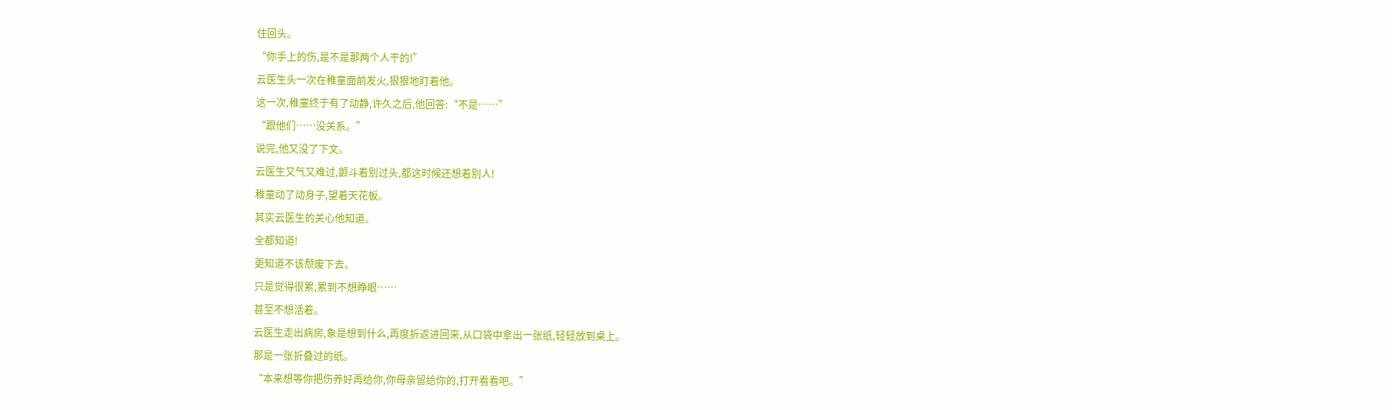住回头。
“你手上的伤,是不是那两个人干的!”
云医生头一次在稚童面前发火,狠狠地盯着他。
这一次,稚童终于有了动静,许久之后,他回答:“不是……”
“跟他们……没关系。”
说完,他又没了下文。
云医生又气又难过,颤斗着别过头,都这时候还想着别人!
稚童动了动身子,望着天花板。
其实云医生的关心他知道。
全都知道!
更知道不该颓废下去。
只是觉得很累,累到不想睁眼……
甚至不想活着。
云医生走出病房,象是想到什么,再度折返进回来,从口袋中拿出一张纸,轻轻放到桌上。
那是一张折叠过的纸。
“本来想等你把伤养好再给你,你母亲留给你的,打开看看吧。”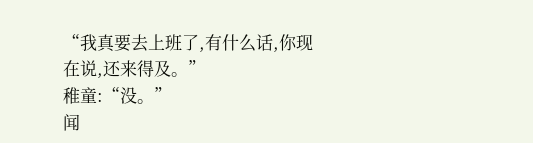“我真要去上班了,有什么话,你现在说,还来得及。”
稚童:“没。”
闻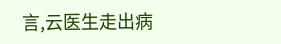言,云医生走出病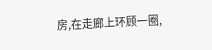房,在走廊上环顾一圈,